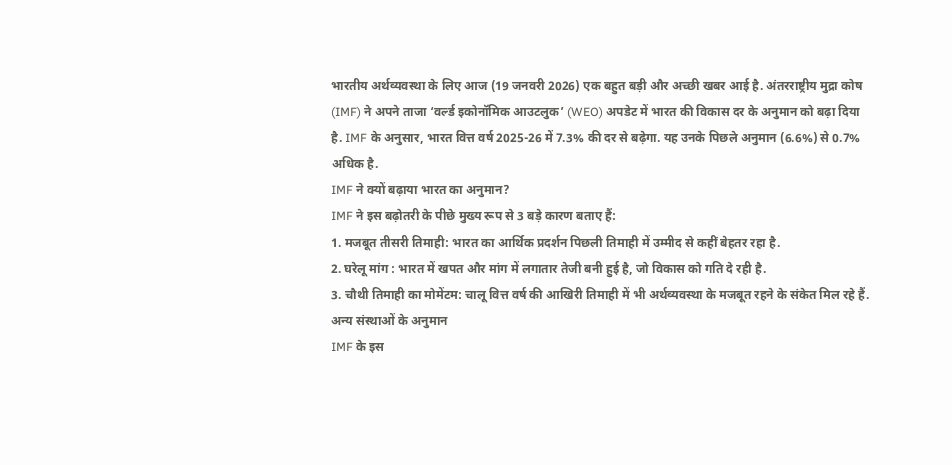भारतीय अर्थव्यवस्था के लिए आज (19 जनवरी 2026) एक बहुत बड़ी और अच्छी खबर आई है. अंतरराष्ट्रीय मुद्रा कोष (IMF) ने अपने ताजा ‘वर्ल्ड इकोनॉमिक आउटलुक’ (WEO) अपडेट में भारत की विकास दर के अनुमान को बढ़ा दिया है. IMF के अनुसार, भारत वित्त वर्ष 2025-26 में 7.3% की दर से बढ़ेगा. यह उनके पिछले अनुमान (6.6%) से 0.7% अधिक है.
IMF ने क्यों बढ़ाया भारत का अनुमान?
IMF ने इस बढ़ोतरी के पीछे मुख्य रूप से 3 बड़े कारण बताए हैं:
1. मजबूत तीसरी तिमाही: भारत का आर्थिक प्रदर्शन पिछली तिमाही में उम्मीद से कहीं बेहतर रहा है.
2. घरेलू मांग : भारत में खपत और मांग में लगातार तेजी बनी हुई है, जो विकास को गति दे रही है.
3. चौथी तिमाही का मोमेंटम: चालू वित्त वर्ष की आखिरी तिमाही में भी अर्थव्यवस्था के मजबूत रहने के संकेत मिल रहे हैं.
अन्य संस्थाओं के अनुमान
IMF के इस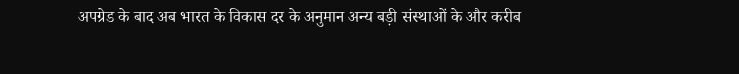अपग्रेड के बाद अब भारत के विकास दर के अनुमान अन्य बड़ी संस्थाओं के और करीब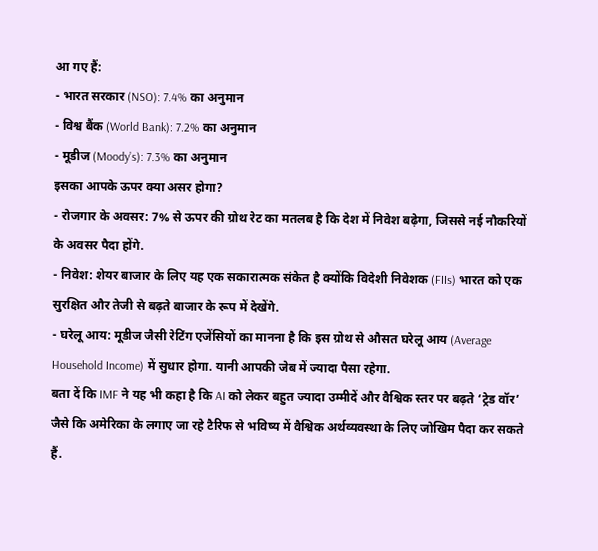आ गए हैं:
- भारत सरकार (NSO): 7.4% का अनुमान
- विश्व बैंक (World Bank): 7.2% का अनुमान
- मूडीज (Moody’s): 7.3% का अनुमान
इसका आपके ऊपर क्या असर होगा?
- रोजगार के अवसर: 7% से ऊपर की ग्रोथ रेट का मतलब है कि देश में निवेश बढ़ेगा, जिससे नई नौकरियों के अवसर पैदा होंगे.
- निवेश: शेयर बाजार के लिए यह एक सकारात्मक संकेत है क्योंकि विदेशी निवेशक (FIIs) भारत को एक सुरक्षित और तेजी से बढ़ते बाजार के रूप में देखेंगे.
- घरेलू आय: मूडीज जैसी रेटिंग एजेंसियों का मानना है कि इस ग्रोथ से औसत घरेलू आय (Average Household Income) में सुधार होगा. यानी आपकी जेब में ज्यादा पैसा रहेगा.
बता दें कि IMF ने यह भी कहा है कि AI को लेकर बहुत ज्यादा उम्मीदें और वैश्विक स्तर पर बढ़ते ‘ट्रेड वॉर’ जैसे कि अमेरिका के लगाए जा रहे टैरिफ से भविष्य में वैश्विक अर्थव्यवस्था के लिए जोखिम पैदा कर सकते हैं.